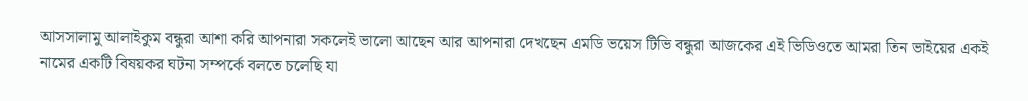আসসালামু আলাইকুম বন্ধুরা আশা করি আপনারা সকলেই ভালো আছেন আর আপনারা দেখছেন এমডি ভয়েস টিভি বন্ধুরা আজকের এই ভিডিওতে আমরা তিন ভাইয়ের একই নামের একটি বিষয়কর ঘটনা সম্পর্কে বলতে চলেছি যা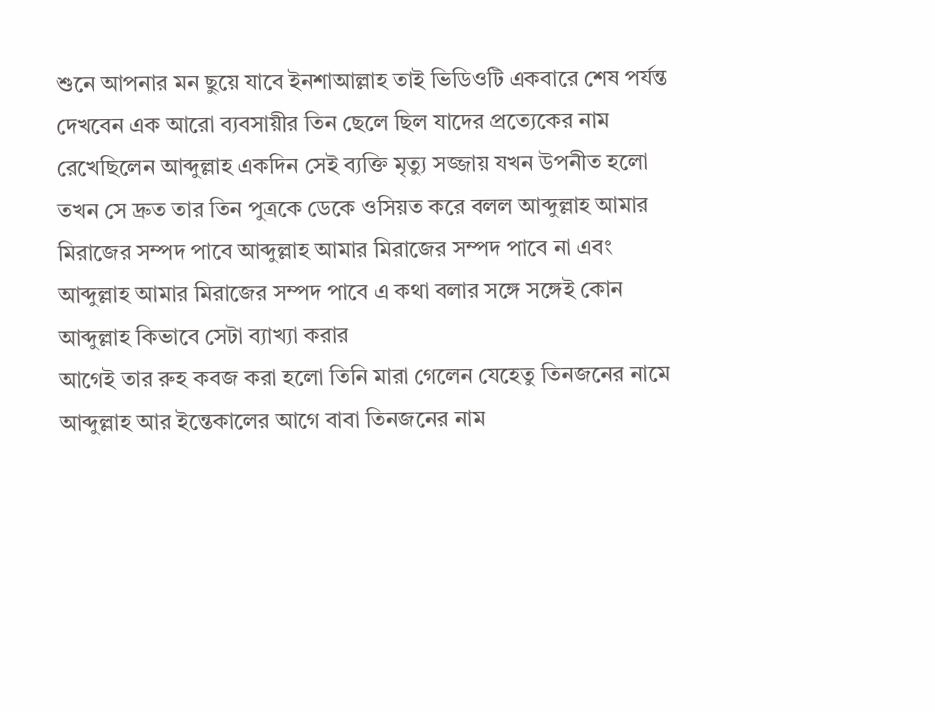শুনে আপনার মন ছুয়ে যাবে ইনশাআল্লাহ তাই ভিডিওটি একবারে শেষ পর্যন্ত দেখবেন এক আরো ব্যবসায়ীর তিন ছেলে ছিল যাদের প্রত্যেকের নাম রেখেছিলেন আব্দুল্লাহ একদিন সেই ব্যক্তি মৃত্যু সজ্জায় যখন উপনীত হলো তখন সে দ্রুত তার তিন পুত্রকে ডেকে ওসিয়ত করে বলল আব্দুল্লাহ আমার মিরাজের সম্পদ পাবে আব্দুল্লাহ আমার মিরাজের সম্পদ পাবে না এবং আব্দুল্লাহ আমার মিরাজের সম্পদ পাবে এ কথা বলার সঙ্গে সঙ্গেই কোন আব্দুল্লাহ কিভাবে সেটা ব্যাখ্যা করার
আগেই তার রুহ কবজ করা হলো তিনি মারা গেলেন যেহেতু তিনজনের নামে আব্দুল্লাহ আর ইন্তেকালের আগে বাবা তিনজনের নাম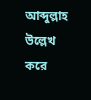আব্দুল্লাহ উল্লেখ করে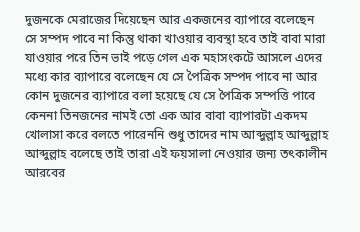দুজনকে মেরাজের দিয়েছেন আর একজনের ব্যাপারে বলেছেন সে সম্পদ পাবে না কিন্তু থাকা খাওয়ার ব্যবস্থা হবে তাই বাবা মারা যাওয়ার পরে তিন ভাই পড়ে গেল এক মহাসংকটে আসলে এদের মধ্যে কার ব্যাপারে বলেছেন যে সে পৈত্রিক সম্পদ পাবে না আর কোন দুজনের ব্যাপারে বলা হয়েছে যে সে পৈত্রিক সম্পত্তি পাবে কেননা তিনজনের নামই তো এক আর বাবা ব্যাপারটা একদম খোলাসা করে বলতে পারেননি শুধু তাদের নাম আব্দুল্লাহ আব্দুল্লাহ আব্দুল্লাহ বলেছে তাই তারা এই ফয়সালা নেওয়ার জন্য তৎকালীন আরবের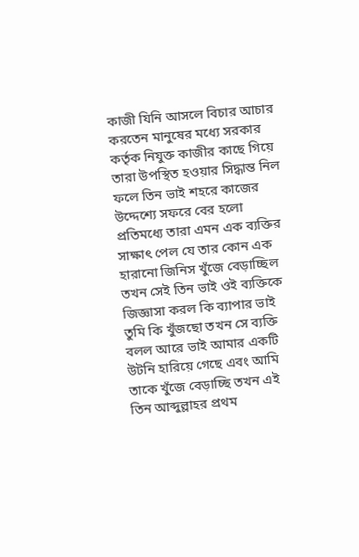কাজী যিনি আসলে বিচার আচার করতেন মানুষের মধ্যে সরকার কর্তৃক নিযুক্ত কাজীর কাছে গিয়ে তারা উপস্থিত হওয়ার সিদ্ধান্ত নিল ফলে তিন ভাই শহরে কাজের উদ্দেশ্যে সফরে বের হলো প্রতিমধ্যে তারা এমন এক ব্যক্তির সাক্ষাৎ পেল যে তার কোন এক হারানো জিনিস খুঁজে বেড়াচ্ছিল তখন সেই তিন ভাই ওই ব্যক্তিকে জিজ্ঞাসা করল কি ব্যাপার ভাই তুমি কি খুঁজছো তখন সে ব্যক্তি বলল আরে ভাই আমার একটি উটনি হারিয়ে গেছে এবং আমি তাকে খুঁজে বেড়াচ্ছি তখন এই তিন আব্দুল্লাহর প্রথম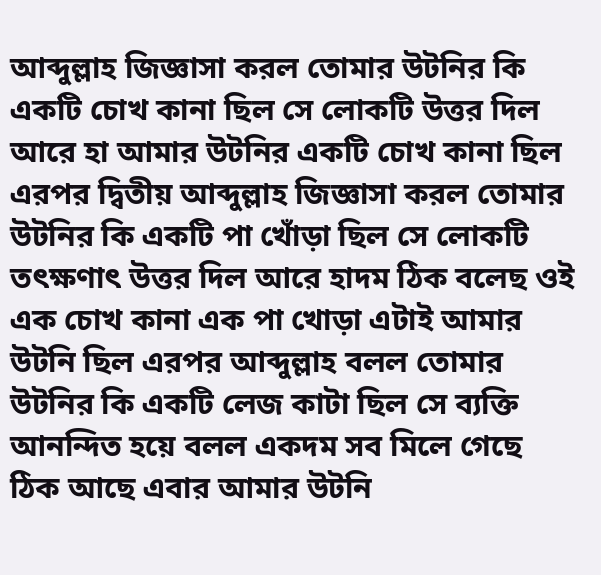আব্দুল্লাহ জিজ্ঞাসা করল তোমার উটনির কি একটি চোখ কানা ছিল সে লোকটি উত্তর দিল আরে হা আমার উটনির একটি চোখ কানা ছিল
এরপর দ্বিতীয় আব্দুল্লাহ জিজ্ঞাসা করল তোমার উটনির কি একটি পা খোঁড়া ছিল সে লোকটি তৎক্ষণাৎ উত্তর দিল আরে হাদম ঠিক বলেছ ওই এক চোখ কানা এক পা খোড়া এটাই আমার উটনি ছিল এরপর আব্দুল্লাহ বলল তোমার উটনির কি একটি লেজ কাটা ছিল সে ব্যক্তি আনন্দিত হয়ে বলল একদম সব মিলে গেছে ঠিক আছে এবার আমার উটনি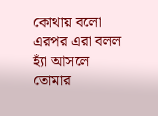কোথায় বলো এরপর এরা বলল হ্যাঁ আসলে তোমার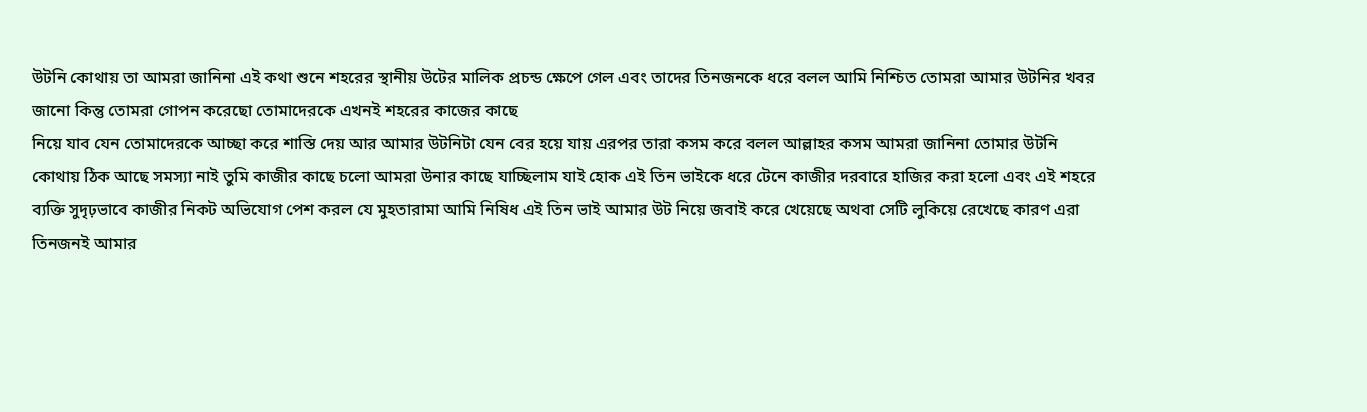উটনি কোথায় তা আমরা জানিনা এই কথা শুনে শহরের স্থানীয় উটের মালিক প্রচন্ড ক্ষেপে গেল এবং তাদের তিনজনকে ধরে বলল আমি নিশ্চিত তোমরা আমার উটনির খবর জানো কিন্তু তোমরা গোপন করেছো তোমাদেরকে এখনই শহরের কাজের কাছে
নিয়ে যাব যেন তোমাদেরকে আচ্ছা করে শাস্তি দেয় আর আমার উটনিটা যেন বের হয়ে যায় এরপর তারা কসম করে বলল আল্লাহর কসম আমরা জানিনা তোমার উটনি কোথায় ঠিক আছে সমস্যা নাই তুমি কাজীর কাছে চলো আমরা উনার কাছে যাচ্ছিলাম যাই হোক এই তিন ভাইকে ধরে টেনে কাজীর দরবারে হাজির করা হলো এবং এই শহরে ব্যক্তি সুদৃঢ়ভাবে কাজীর নিকট অভিযোগ পেশ করল যে মুহতারামা আমি নিষিধ এই তিন ভাই আমার উট নিয়ে জবাই করে খেয়েছে অথবা সেটি লুকিয়ে রেখেছে কারণ এরা তিনজনই আমার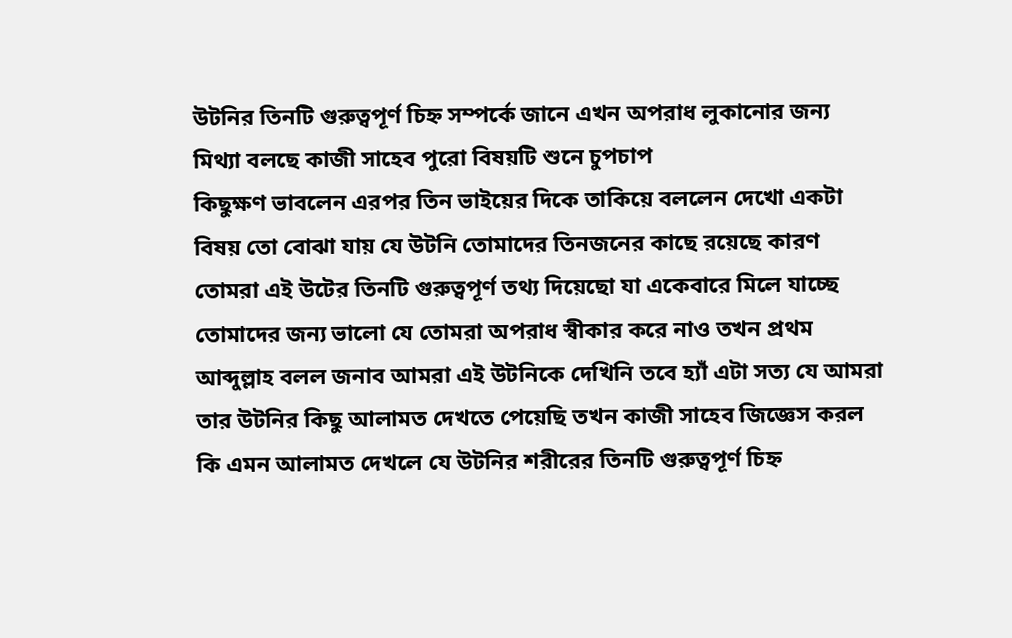উটনির তিনটি গুরুত্বপূর্ণ চিহ্ন সম্পর্কে জানে এখন অপরাধ লুকানোর জন্য মিথ্যা বলছে কাজী সাহেব পুরো বিষয়টি শুনে চুপচাপ
কিছুক্ষণ ভাবলেন এরপর তিন ভাইয়ের দিকে তাকিয়ে বললেন দেখো একটা বিষয় তো বোঝা যায় যে উটনি তোমাদের তিনজনের কাছে রয়েছে কারণ তোমরা এই উটের তিনটি গুরুত্বপূর্ণ তথ্য দিয়েছো যা একেবারে মিলে যাচ্ছে তোমাদের জন্য ভালো যে তোমরা অপরাধ স্বীকার করে নাও তখন প্রথম আব্দুল্লাহ বলল জনাব আমরা এই উটনিকে দেখিনি তবে হ্যাঁ এটা সত্য যে আমরা তার উটনির কিছু আলামত দেখতে পেয়েছি তখন কাজী সাহেব জিজ্ঞেস করল কি এমন আলামত দেখলে যে উটনির শরীরের তিনটি গুরুত্বপূর্ণ চিহ্ন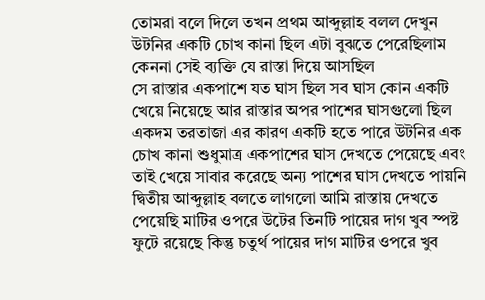তোমরা বলে দিলে তখন প্রথম আব্দুল্লাহ বলল দেখুন উটনির একটি চোখ কানা ছিল এটা বুঝতে পেরেছিলাম কেননা সেই ব্যক্তি যে রাস্তা দিয়ে আসছিল
সে রাস্তার একপাশে যত ঘাস ছিল সব ঘাস কোন একটি খেয়ে নিয়েছে আর রাস্তার অপর পাশের ঘাসগুলো ছিল একদম তরতাজা এর কারণ একটি হতে পারে উটনির এক চোখ কানা শুধুমাত্র একপাশের ঘাস দেখতে পেয়েছে এবং তাই খেয়ে সাবার করেছে অন্য পাশের ঘাস দেখতে পায়নি দ্বিতীয় আব্দুল্লাহ বলতে লাগলো আমি রাস্তায় দেখতে পেয়েছি মাটির ওপরে উটের তিনটি পায়ের দাগ খুব স্পষ্ট ফুটে রয়েছে কিন্তু চতুর্থ পায়ের দাগ মাটির ওপরে খুব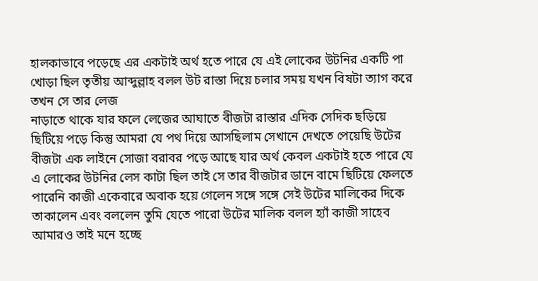হালকাভাবে পড়েছে এর একটাই অর্থ হতে পারে যে এই লোকের উটনির একটি পা খোড়া ছিল তৃতীয় আব্দুল্লাহ বলল উট রাস্তা দিয়ে চলার সময় যখন বিষটা ত্যাগ করে তখন সে তার লেজ
নাড়াতে থাকে যার ফলে লেজের আঘাতে বীজটা রাস্তার এদিক সেদিক ছড়িয়ে ছিটিয়ে পড়ে কিন্তু আমরা যে পথ দিয়ে আসছিলাম সেখানে দেখতে পেয়েছি উটের বীজটা এক লাইনে সোজা বরাবর পড়ে আছে যার অর্থ কেবল একটাই হতে পারে যে এ লোকের উটনির লেস কাটা ছিল তাই সে তার বীজটার ডানে বামে ছিটিয়ে ফেলতে পারেনি কাজী একেবারে অবাক হয়ে গেলেন সঙ্গে সঙ্গে সেই উটের মালিকের দিকে তাকালেন এবং বললেন তুমি যেতে পারো উটের মালিক বলল হ্যাঁ কাজী সাহেব আমারও তাই মনে হচ্ছে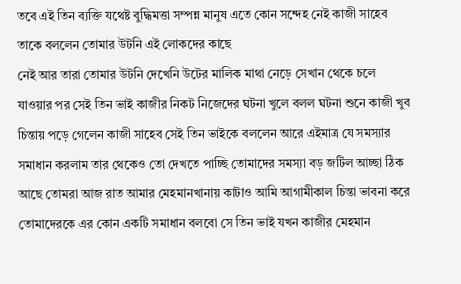তবে এই তিন ব্যক্তি যথেষ্ট বুদ্ধিমত্তা সম্পন্ন মানুষ এতে কোন সন্দেহ নেই কাজী সাহেব তাকে বললেন তোমার উটনি এই লোকদের কাছে
নেই আর তারা তোমার উটনি দেখেনি উটের মালিক মাথা নেড়ে সেখান থেকে চলে যাওয়ার পর সেই তিন ভাই কাজীর নিকট নিজেদের ঘটনা খুলে বলল ঘটনা শুনে কাজী খুব চিন্তায় পড়ে গেলেন কাজী সাহেব সেই তিন ভাইকে বললেন আরে এইমাত্র যে সমস্যার সমাধান করলাম তার থেকেও তো দেখতে পাচ্ছি তোমাদের সমস্যা বড় জটিল আচ্ছা ঠিক আছে তোমরা আজ রাত আমার মেহমানখানায় কাটাও আমি আগামীকাল চিন্তা ভাবনা করে তোমাদেরকে এর কোন একটি সমাধান বলবো সে তিন ভাই যখন কাজীর মেহমান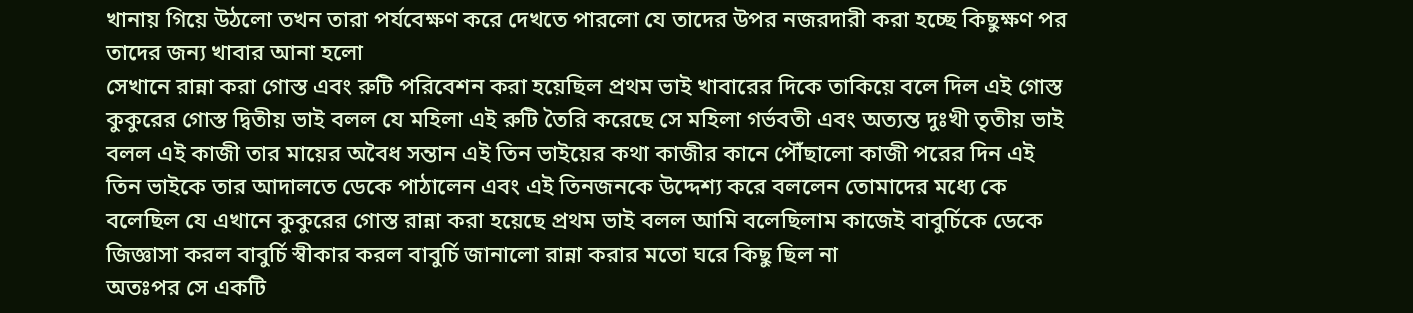খানায় গিয়ে উঠলো তখন তারা পর্যবেক্ষণ করে দেখতে পারলো যে তাদের উপর নজরদারী করা হচ্ছে কিছুক্ষণ পর তাদের জন্য খাবার আনা হলো
সেখানে রান্না করা গোস্ত এবং রুটি পরিবেশন করা হয়েছিল প্রথম ভাই খাবারের দিকে তাকিয়ে বলে দিল এই গোস্ত কুকুরের গোস্ত দ্বিতীয় ভাই বলল যে মহিলা এই রুটি তৈরি করেছে সে মহিলা গর্ভবতী এবং অত্যন্ত দুঃখী তৃতীয় ভাই বলল এই কাজী তার মায়ের অবৈধ সন্তান এই তিন ভাইয়ের কথা কাজীর কানে পৌঁছালো কাজী পরের দিন এই তিন ভাইকে তার আদালতে ডেকে পাঠালেন এবং এই তিনজনকে উদ্দেশ্য করে বললেন তোমাদের মধ্যে কে বলেছিল যে এখানে কুকুরের গোস্ত রান্না করা হয়েছে প্রথম ভাই বলল আমি বলেছিলাম কাজেই বাবুর্চিকে ডেকে জিজ্ঞাসা করল বাবুর্চি স্বীকার করল বাবুর্চি জানালো রান্না করার মতো ঘরে কিছু ছিল না
অতঃপর সে একটি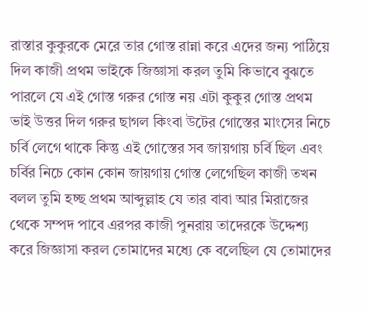রাস্তার কুকুরকে মেরে তার গোস্ত রান্না করে এদের জন্য পাঠিয়ে দিল কাজী প্রথম ভাইকে জিজ্ঞাসা করল তুমি কিভাবে বুঝতে পারলে যে এই গোস্ত গরুর গোস্ত নয় এটা কুকুর গোস্ত প্রথম ভাই উত্তর দিল গরুর ছাগল কিংবা উটের গোস্তের মাংসের নিচে চর্বি লেগে থাকে কিন্তু এই গোস্তের সব জায়গায় চর্বি ছিল এবং চর্বির নিচে কোন কোন জায়গায় গোস্ত লেগেছিল কাজী তখন বলল তুমি হচ্ছ প্রথম আব্দুল্লাহ যে তার বাবা আর মিরাজের থেকে সম্পদ পাবে এরপর কাজী পুনরায় তাদেরকে উদ্দেশ্য করে জিজ্ঞাসা করল তোমাদের মধ্যে কে বলেছিল যে তোমাদের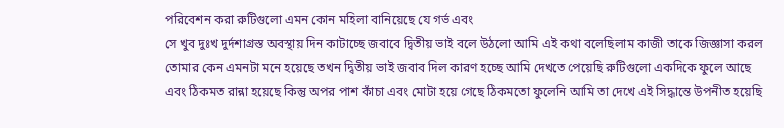পরিবেশন করা রুটিগুলো এমন কোন মহিলা বানিয়েছে যে গর্ভ এবং
সে খুব দুঃখ দুর্দশাগ্রস্ত অবস্থায় দিন কাটাচ্ছে জবাবে দ্বিতীয় ভাই বলে উঠলো আমি এই কথা বলেছিলাম কাজী তাকে জিজ্ঞাসা করল তোমার কেন এমনটা মনে হয়েছে তখন দ্বিতীয় ভাই জবাব দিল কারণ হচ্ছে আমি দেখতে পেয়েছি রুটিগুলো একদিকে ফুলে আছে এবং ঠিকমত রান্না হয়েছে কিন্তু অপর পাশ কাঁচা এবং মোটা হয়ে গেছে ঠিকমতো ফুলেনি আমি তা দেখে এই সিদ্ধান্তে উপনীত হয়েছি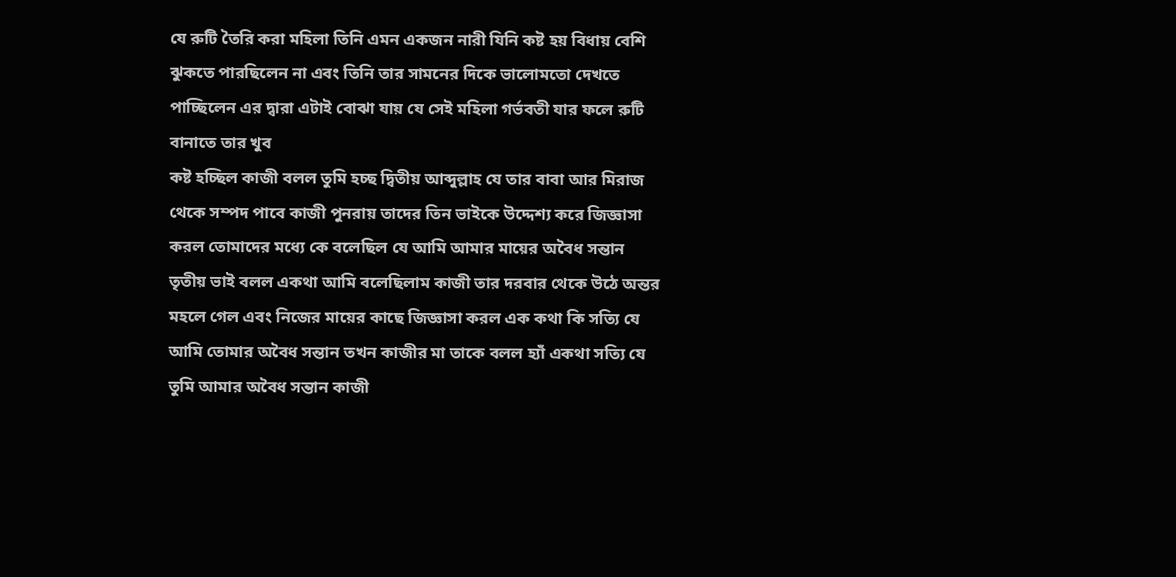যে রুটি তৈরি করা মহিলা তিনি এমন একজন নারী যিনি কষ্ট হয় বিধায় বেশি ঝুকতে পারছিলেন না এবং তিনি তার সামনের দিকে ভালোমতো দেখতে পাচ্ছিলেন এর দ্বারা এটাই বোঝা যায় যে সেই মহিলা গর্ভবতী যার ফলে রুটি বানাতে তার খুব
কষ্ট হচ্ছিল কাজী বলল তুমি হচ্ছ দ্বিতীয় আব্দুল্লাহ যে তার বাবা আর মিরাজ থেকে সম্পদ পাবে কাজী পুনরায় তাদের তিন ভাইকে উদ্দেশ্য করে জিজ্ঞাসা করল তোমাদের মধ্যে কে বলেছিল যে আমি আমার মায়ের অবৈধ সন্তান তৃতীয় ভাই বলল একথা আমি বলেছিলাম কাজী তার দরবার থেকে উঠে অন্তর মহলে গেল এবং নিজের মায়ের কাছে জিজ্ঞাসা করল এক কথা কি সত্যি যে আমি তোমার অবৈধ সন্তান তখন কাজীর মা তাকে বলল হ্যাঁ একথা সত্যি যে তুমি আমার অবৈধ সন্তান কাজী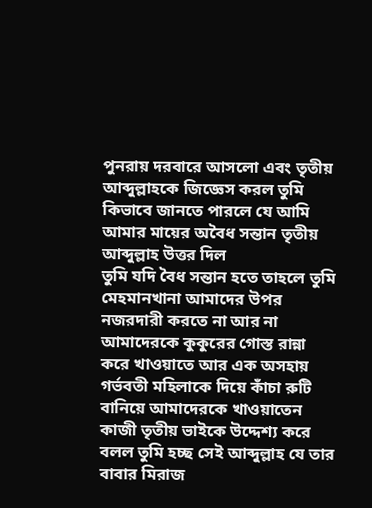পুনরায় দরবারে আসলো এবং তৃতীয় আব্দুল্লাহকে জিজ্ঞেস করল তুমি কিভাবে জানতে পারলে যে আমি আমার মায়ের অবৈধ সন্তান তৃতীয় আব্দুল্লাহ উত্তর দিল
তুমি যদি বৈধ সন্তান হতে তাহলে তুমি মেহমানখানা আমাদের উপর নজরদারী করতে না আর না আমাদেরকে কুকুরের গোস্ত রান্না করে খাওয়াতে আর এক অসহায় গর্ভবতী মহিলাকে দিয়ে কাঁচা রুটি বানিয়ে আমাদেরকে খাওয়াতেন কাজী তৃতীয় ভাইকে উদ্দেশ্য করে বলল তুমি হচ্ছ সেই আব্দুল্লাহ যে তার বাবার মিরাজ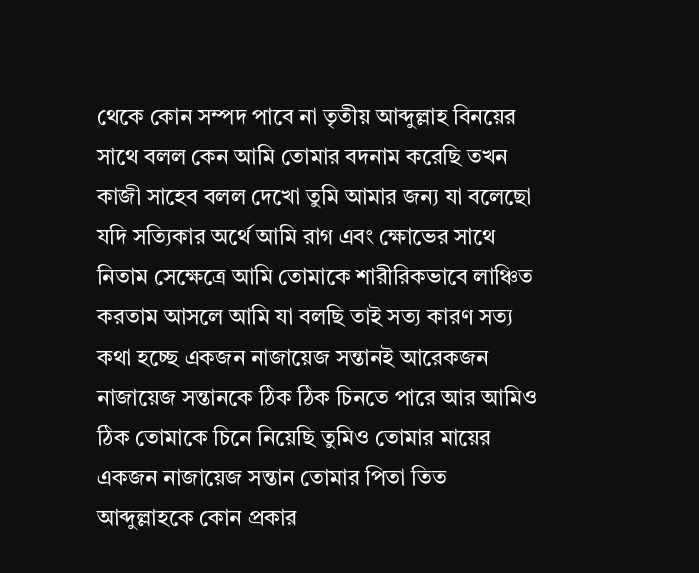থেকে কোন সম্পদ পাবে না তৃতীয় আব্দুল্লাহ বিনয়ের সাথে বলল কেন আমি তোমার বদনাম করেছি তখন কাজী সাহেব বলল দেখো তুমি আমার জন্য যা বলেছো যদি সত্যিকার অর্থে আমি রাগ এবং ক্ষোভের সাথে নিতাম সেক্ষেত্রে আমি তোমাকে শারীরিকভাবে লাঞ্চিত করতাম আসলে আমি যা বলছি তাই সত্য কারণ সত্য কথা হচ্ছে একজন নাজায়েজ সন্তানই আরেকজন
নাজায়েজ সন্তানকে ঠিক ঠিক চিনতে পারে আর আমিও ঠিক তোমাকে চিনে নিয়েছি তুমিও তোমার মায়ের একজন নাজায়েজ সন্তান তোমার পিতা তিত আব্দুল্লাহকে কোন প্রকার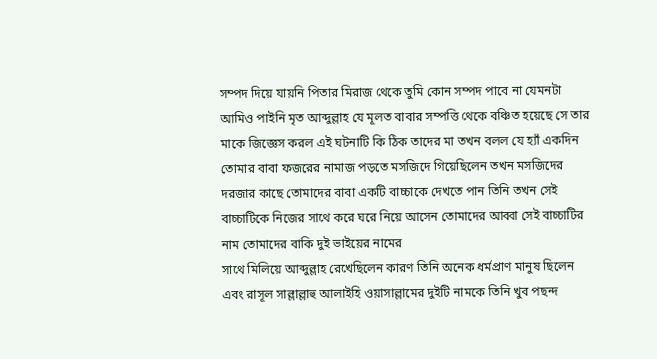সম্পদ দিয়ে যায়নি পিতার মিরাজ থেকে তুমি কোন সম্পদ পাবে না যেমনটা আমিও পাইনি মৃত আব্দুল্লাহ যে মূলত বাবার সম্পত্তি থেকে বঞ্চিত হয়েছে সে তার মাকে জিজ্ঞেস করল এই ঘটনাটি কি ঠিক তাদের মা তখন বলল যে হ্যাঁ একদিন তোমার বাবা ফজরের নামাজ পড়তে মসজিদে গিয়েছিলেন তখন মসজিদের দরজার কাছে তোমাদের বাবা একটি বাচ্চাকে দেখতে পান তিনি তখন সেই বাচ্চাটিকে নিজের সাথে করে ঘরে নিয়ে আসেন তোমাদের আব্বা সেই বাচ্চাটির নাম তোমাদের বাকি দুই ভাইয়ের নামের
সাথে মিলিয়ে আব্দুল্লাহ রেখেছিলেন কারণ তিনি অনেক ধর্মপ্রাণ মানুষ ছিলেন এবং রাসূল সাল্লাল্লাহু আলাইহি ওয়াসাল্লামের দুইটি নামকে তিনি খুব পছন্দ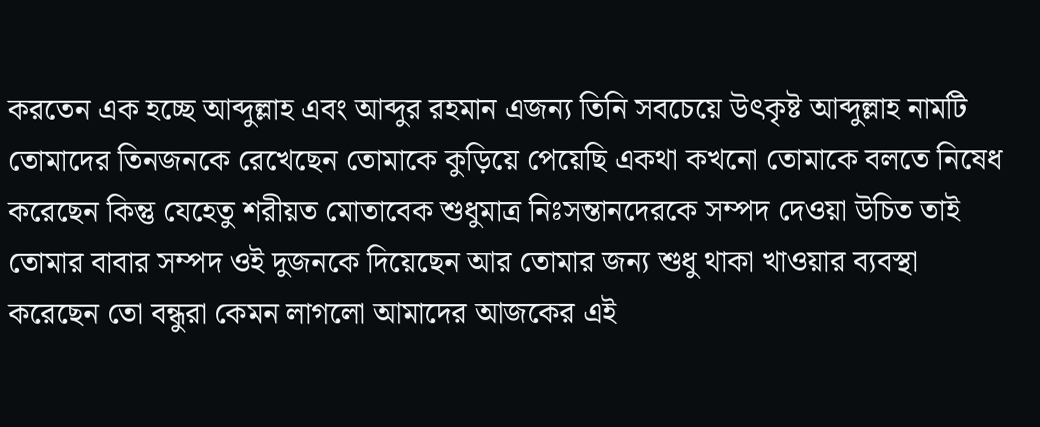করতেন এক হচ্ছে আব্দুল্লাহ এবং আব্দুর রহমান এজন্য তিনি সবচেয়ে উৎকৃষ্ট আব্দুল্লাহ নামটি তোমাদের তিনজনকে রেখেছেন তোমাকে কুড়িয়ে পেয়েছি একথা কখনো তোমাকে বলতে নিষেধ করেছেন কিন্তু যেহেতু শরীয়ত মোতাবেক শুধুমাত্র নিঃসন্তানদেরকে সম্পদ দেওয়া উচিত তাই তোমার বাবার সম্পদ ওই দুজনকে দিয়েছেন আর তোমার জন্য শুধু থাকা খাওয়ার ব্যবস্থা করেছেন তো বন্ধুরা কেমন লাগলো আমাদের আজকের এই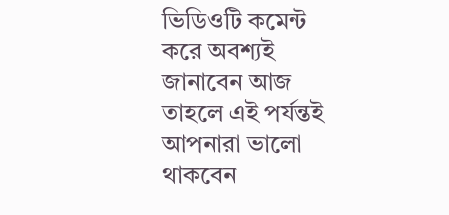ভিডিওটি কমেন্ট করে অবশ্যই জানাবেন আজ তাহলে এই পর্যন্তই আপনারা ভালো থাকবেন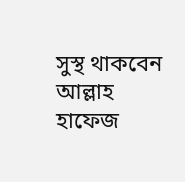সুস্থ থাকবেন আল্লাহ হাফেজ